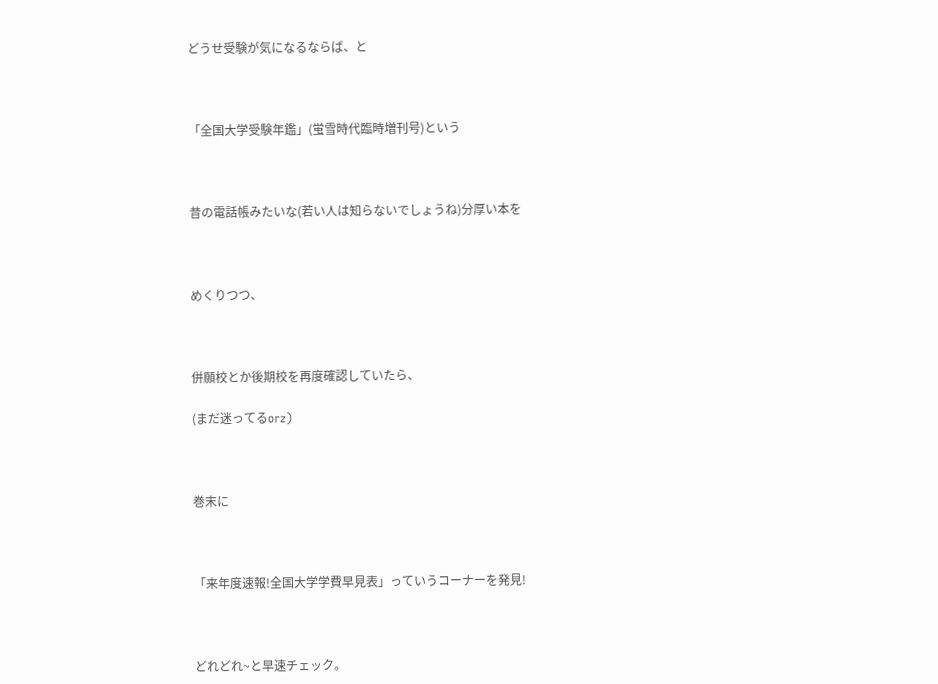どうせ受験が気になるならば、と



「全国大学受験年鑑」(蛍雪時代臨時増刊号)という



昔の電話帳みたいな(若い人は知らないでしょうね)分厚い本を



めくりつつ、



併願校とか後期校を再度確認していたら、

(まだ迷ってるorz)



巻末に



「来年度速報!全国大学学費早見表」っていうコーナーを発見!



どれどれ~と早速チェック。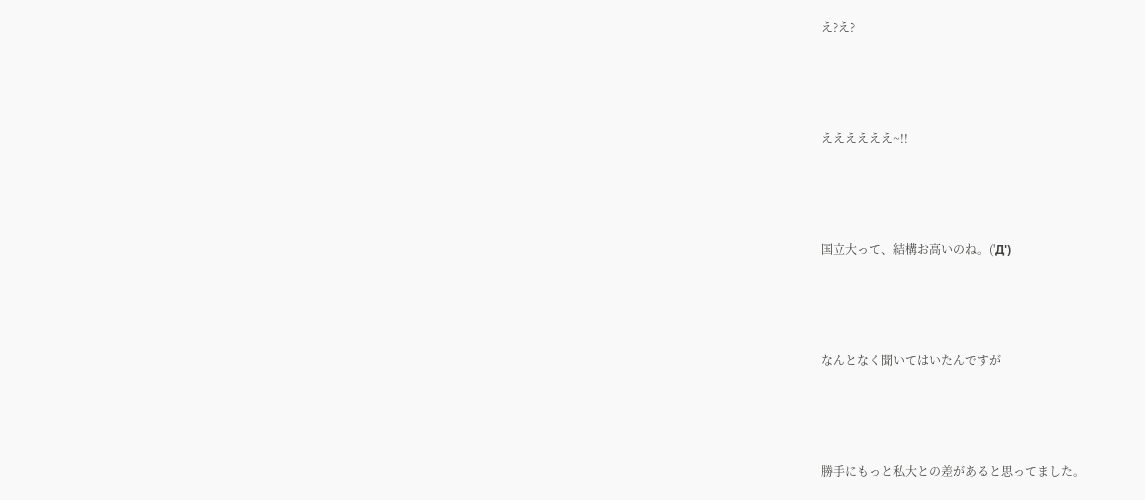え?え?



ええええええ~!!



国立大って、結構お高いのね。('Д')



なんとなく聞いてはいたんですが



勝手にもっと私大との差があると思ってました。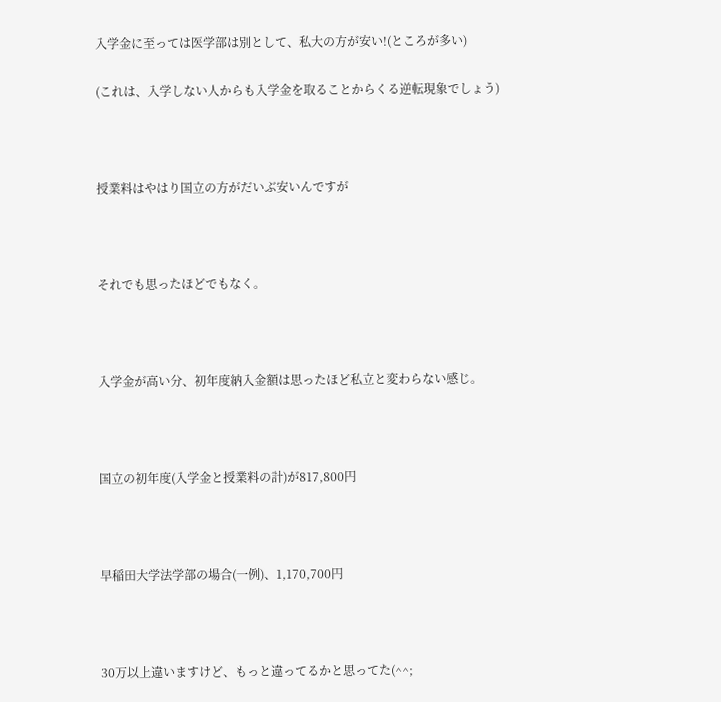入学金に至っては医学部は別として、私大の方が安い!(ところが多い)

(これは、入学しない人からも入学金を取ることからくる逆転現象でしょう)



授業料はやはり国立の方がだいぶ安いんですが



それでも思ったほどでもなく。



入学金が高い分、初年度納入金額は思ったほど私立と変わらない感じ。



国立の初年度(入学金と授業料の計)が817,800円



早稲田大学法学部の場合(一例)、1,170,700円



30万以上違いますけど、もっと違ってるかと思ってた(^^;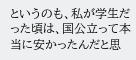というのも、私が学生だった頃は、国公立って本当に安かったんだと思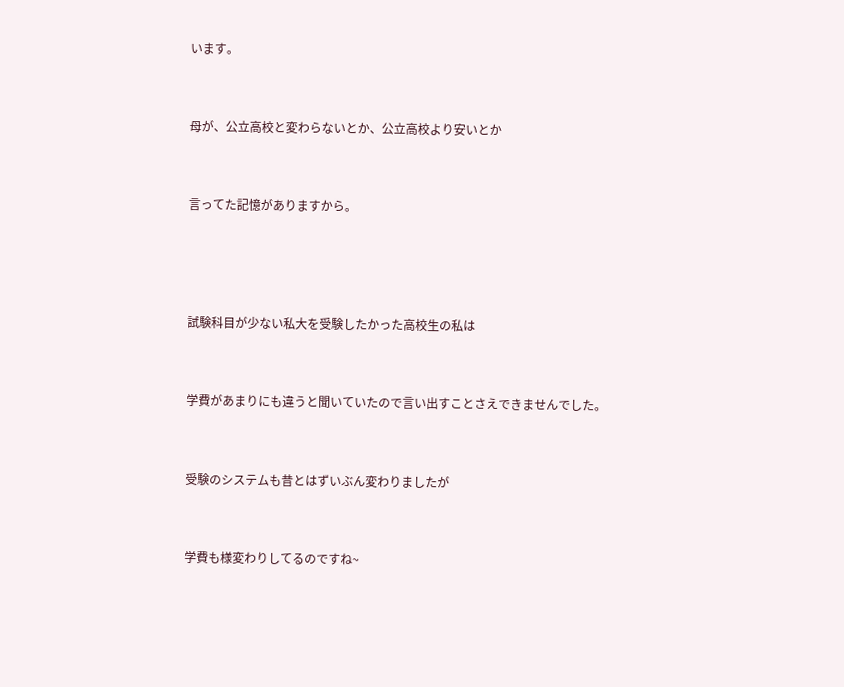います。



母が、公立高校と変わらないとか、公立高校より安いとか



言ってた記憶がありますから。





試験科目が少ない私大を受験したかった高校生の私は



学費があまりにも違うと聞いていたので言い出すことさえできませんでした。



受験のシステムも昔とはずいぶん変わりましたが



学費も様変わりしてるのですね~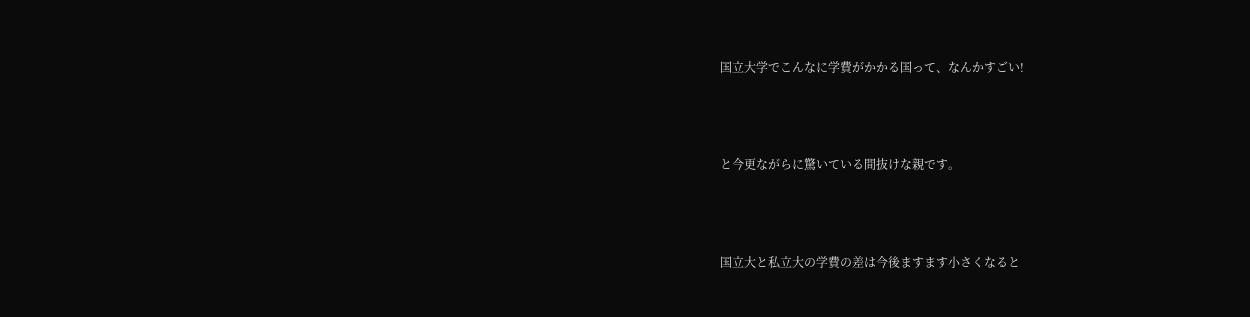国立大学でこんなに学費がかかる国って、なんかすごい!



と今更ながらに驚いている間抜けな親です。



国立大と私立大の学費の差は今後ますます小さくなると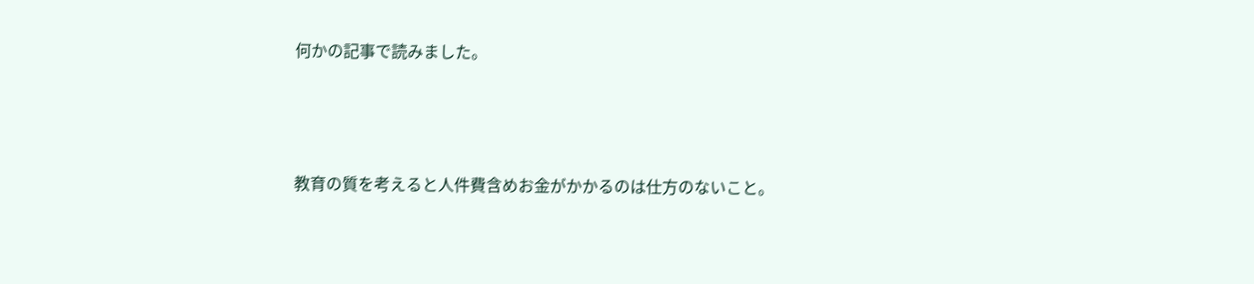何かの記事で読みました。



教育の質を考えると人件費含めお金がかかるのは仕方のないこと。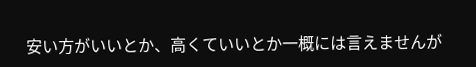安い方がいいとか、高くていいとか一概には言えませんが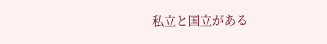私立と国立がある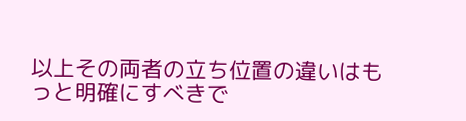以上その両者の立ち位置の違いはもっと明確にすべきで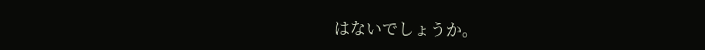はないでしょうか。